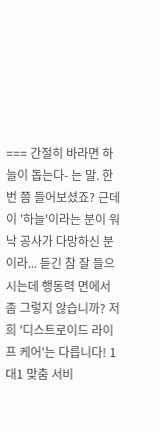=== 간절히 바라면 하늘이 돕는다- 는 말. 한번 쯤 들어보셨죠? 근데 이 '하늘'이라는 분이 워낙 공사가 다망하신 분이라... 듣긴 참 잘 들으시는데 행동력 면에서 좀 그렇지 않습니까? 저희 '디스트로이드 라이프 케어'는 다릅니다! 1대1 맞춤 서비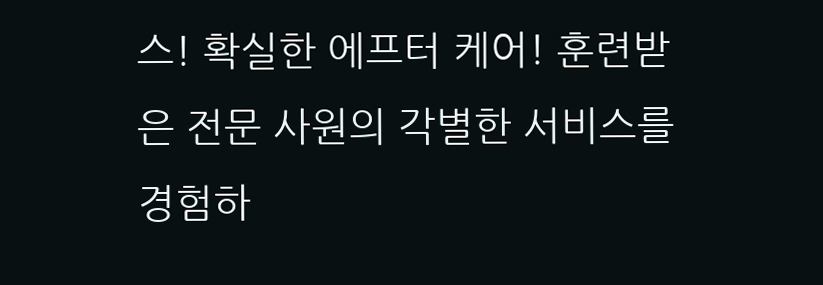스! 확실한 에프터 케어! 훈련받은 전문 사원의 각별한 서비스를 경험하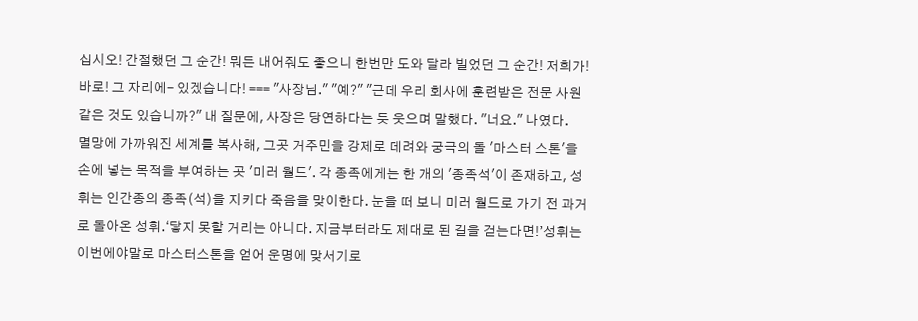십시오! 간절했던 그 순간! 뭐든 내어줘도 좋으니 한번만 도와 달라 빌었던 그 순간! 저희가! 바로! 그 자리에- 있겠습니다! === "사장님." "예?" "근데 우리 회사에 훈련받은 전문 사원 같은 것도 있습니까?" 내 질문에, 사장은 당연하다는 듯 웃으며 말했다. "너요." 나였다.
멸망에 가까워진 세계를 복사해, 그곳 거주민을 강제로 데려와 궁극의 돌 '마스터 스톤'을 손에 넣는 목적을 부여하는 곳 '미러 월드'. 각 종족에게는 한 개의 '종족석'이 존재하고, 성휘는 인간종의 종족(석)을 지키다 죽음을 맞이한다. 눈을 떠 보니 미러 월드로 가기 전 과거로 돌아온 성휘.‘닿지 못할 거리는 아니다. 지금부터라도 제대로 된 길을 걷는다면!’성휘는 이번에야말로 마스터스톤을 얻어 운명에 맞서기로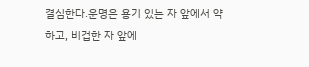결심한다.운명은 용기 있는 자 앞에서 약하고, 비겁한 자 앞에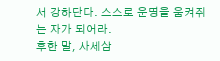서 강하단다. 스스로 운명을 움켜쥐는 자가 되어라.
후한 말, 사세삼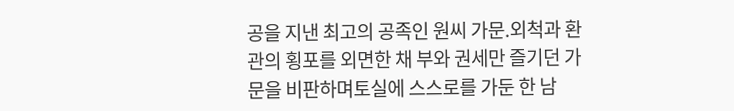공을 지낸 최고의 공족인 원씨 가문.외척과 환관의 횡포를 외면한 채 부와 권세만 즐기던 가문을 비판하며토실에 스스로를 가둔 한 남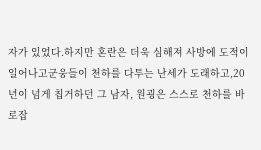자가 있었다.하지만 혼란은 더욱 심해져 사방에 도적이 일어나고군웅들이 천하를 다투는 난세가 도래하고,20년이 넘게 칩거하던 그 남자, 원굉은 스스로 천하를 바로잡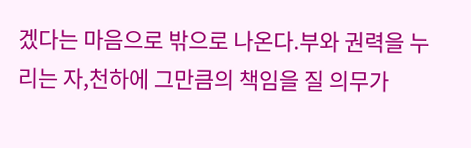겠다는 마음으로 밖으로 나온다.부와 권력을 누리는 자,천하에 그만큼의 책임을 질 의무가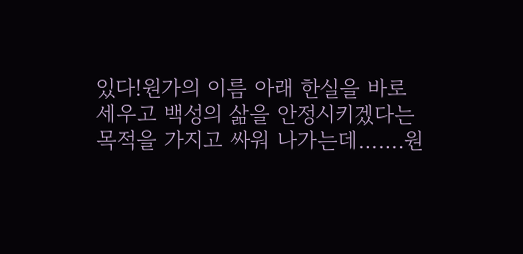있다!원가의 이름 아래 한실을 바로 세우고 백성의 삶을 안정시키겠다는 목적을 가지고 싸워 나가는데…….원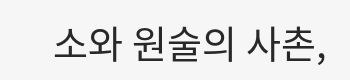소와 원술의 사촌,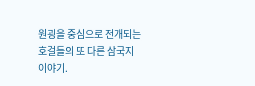원굉을 중심으로 전개되는호걸들의 또 다른 삼국지 이야기.